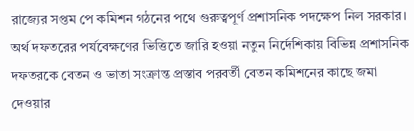রাজ্যের সপ্তম পে কমিশন গঠনের পথে গুরুত্বপূর্ণ প্রশাসনিক পদক্ষেপ নিল সরকার। অর্থ দফতরের পর্যবেক্ষণের ভিত্তিতে জারি হওয়া নতুন নির্দেশিকায় বিভিন্ন প্রশাসনিক দফতরকে বেতন ও ভাতা সংক্রান্ত প্রস্তাব পরবর্তী বেতন কমিশনের কাছে জমা দেওয়ার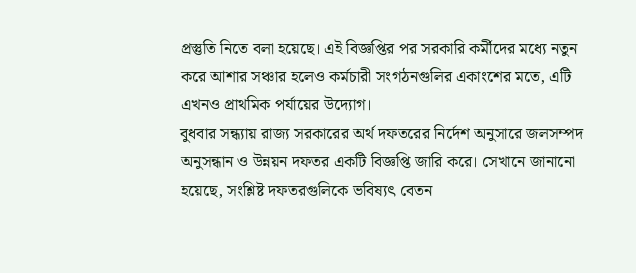প্রস্তুতি নিতে বলা হয়েছে। এই বিজ্ঞপ্তির পর সরকারি কর্মীদের মধ্যে নতুন করে আশার সঞ্চার হলেও কর্মচারী সংগঠনগুলির একাংশের মতে, এটি এখনও প্রাথমিক পর্যায়ের উদ্যোগ।
বুধবার সন্ধ্যায় রাজ্য সরকারের অর্থ দফতরের নির্দেশ অনুসারে জলসম্পদ অনুসন্ধান ও উন্নয়ন দফতর একটি বিজ্ঞপ্তি জারি করে। সেখানে জানানো হয়েছে, সংশ্লিষ্ট দফতরগুলিকে ভবিষ্যৎ বেতন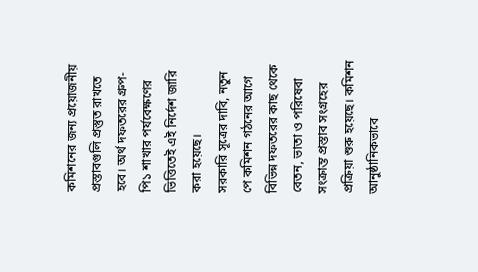কমিশনের জন্য প্রয়োজনীয় প্রস্তাবগুলি প্রস্তুত রাখতে হবে। অর্থ দফতরের গ্রুপ-পি১ শাখার পর্যবেক্ষণের ভিত্তিতেই এই নির্দেশ জারি করা হয়েছে।
সরকারি সূত্রের দাবি, নতুন পে কমিশন গঠনের আগে বিভিন্ন দফতরের কাছ থেকে বেতন, ভাতা ও পরিষেবা সংক্রান্ত প্রস্তাব সংগ্রহের প্রক্রিয়া শুরু হয়েছে। কমিশন আনুষ্ঠানিকভাবে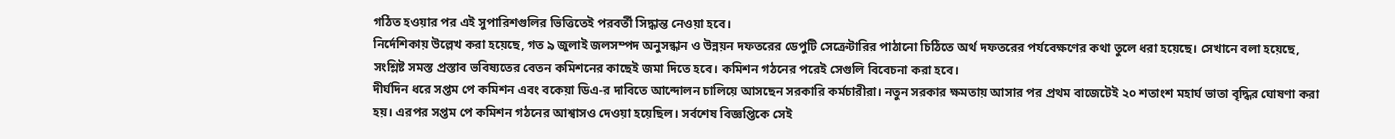গঠিত হওয়ার পর এই সুপারিশগুলির ভিত্তিতেই পরবর্তী সিদ্ধান্ত নেওয়া হবে।
নির্দেশিকায় উল্লেখ করা হয়েছে, গত ৯ জুলাই জলসম্পদ অনুসন্ধান ও উন্নয়ন দফতরের ডেপুটি সেক্রেটারির পাঠানো চিঠিতে অর্থ দফতরের পর্যবেক্ষণের কথা তুলে ধরা হয়েছে। সেখানে বলা হয়েছে, সংশ্লিষ্ট সমস্ত প্রস্তাব ভবিষ্যতের বেতন কমিশনের কাছেই জমা দিতে হবে। কমিশন গঠনের পরেই সেগুলি বিবেচনা করা হবে।
দীর্ঘদিন ধরে সপ্তম পে কমিশন এবং বকেয়া ডিএ-র দাবিতে আন্দোলন চালিয়ে আসছেন সরকারি কর্মচারীরা। নতুন সরকার ক্ষমতায় আসার পর প্রথম বাজেটেই ২০ শতাংশ মহার্ঘ ভাতা বৃদ্ধির ঘোষণা করা হয়। এরপর সপ্তম পে কমিশন গঠনের আশ্বাসও দেওয়া হয়েছিল। সর্বশেষ বিজ্ঞপ্তিকে সেই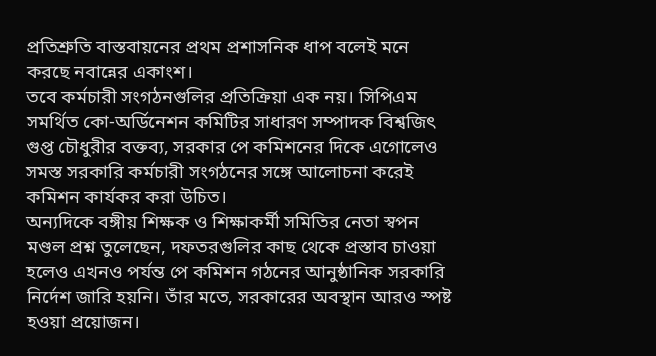প্রতিশ্রুতি বাস্তবায়নের প্রথম প্রশাসনিক ধাপ বলেই মনে করছে নবান্নের একাংশ।
তবে কর্মচারী সংগঠনগুলির প্রতিক্রিয়া এক নয়। সিপিএম সমর্থিত কো-অর্ডিনেশন কমিটির সাধারণ সম্পাদক বিশ্বজিৎ গুপ্ত চৌধুরীর বক্তব্য, সরকার পে কমিশনের দিকে এগোলেও সমস্ত সরকারি কর্মচারী সংগঠনের সঙ্গে আলোচনা করেই কমিশন কার্যকর করা উচিত।
অন্যদিকে বঙ্গীয় শিক্ষক ও শিক্ষাকর্মী সমিতির নেতা স্বপন মণ্ডল প্রশ্ন তুলেছেন, দফতরগুলির কাছ থেকে প্রস্তাব চাওয়া হলেও এখনও পর্যন্ত পে কমিশন গঠনের আনুষ্ঠানিক সরকারি নির্দেশ জারি হয়নি। তাঁর মতে, সরকারের অবস্থান আরও স্পষ্ট হওয়া প্রয়োজন।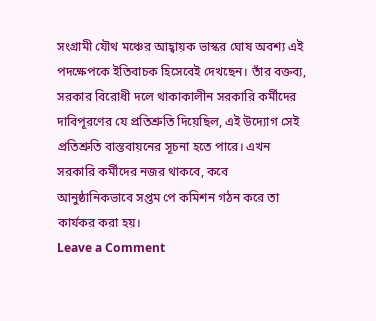সংগ্রামী যৌথ মঞ্চের আহ্বায়ক ভাস্কর ঘোষ অবশ্য এই পদক্ষেপকে ইতিবাচক হিসেবেই দেখছেন। তাঁর বক্তব্য, সরকার বিরোধী দলে থাকাকালীন সরকারি কর্মীদের দাবিপূরণের যে প্রতিশ্রুতি দিয়েছিল, এই উদ্যোগ সেই প্রতিশ্রুতি বাস্তবায়নের সূচনা হতে পারে। এখন সরকারি কর্মীদের নজর থাকবে, কবে আনুষ্ঠানিকভাবে সপ্তম পে কমিশন গঠন করে তা কার্যকর করা হয়।
Leave a Comment